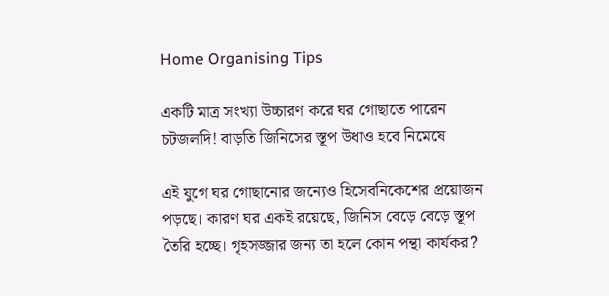Home Organising Tips

একটি মাত্র সংখ্যা উচ্চারণ করে ঘর গোছাতে পারেন চটজলদি! বাড়তি জিনিসের স্তূপ উধাও হবে নিমেষে

এই যুগে ঘর গোছানোর জন্যেও হিসেবনিকেশের প্রয়োজন পড়ছে। কারণ ঘর একই রয়েছে, জিনিস বেড়ে বেড়ে স্তূপ তৈরি হচ্ছে। গৃহসজ্জার জন্য তা হলে কোন পন্থা কার্যকর?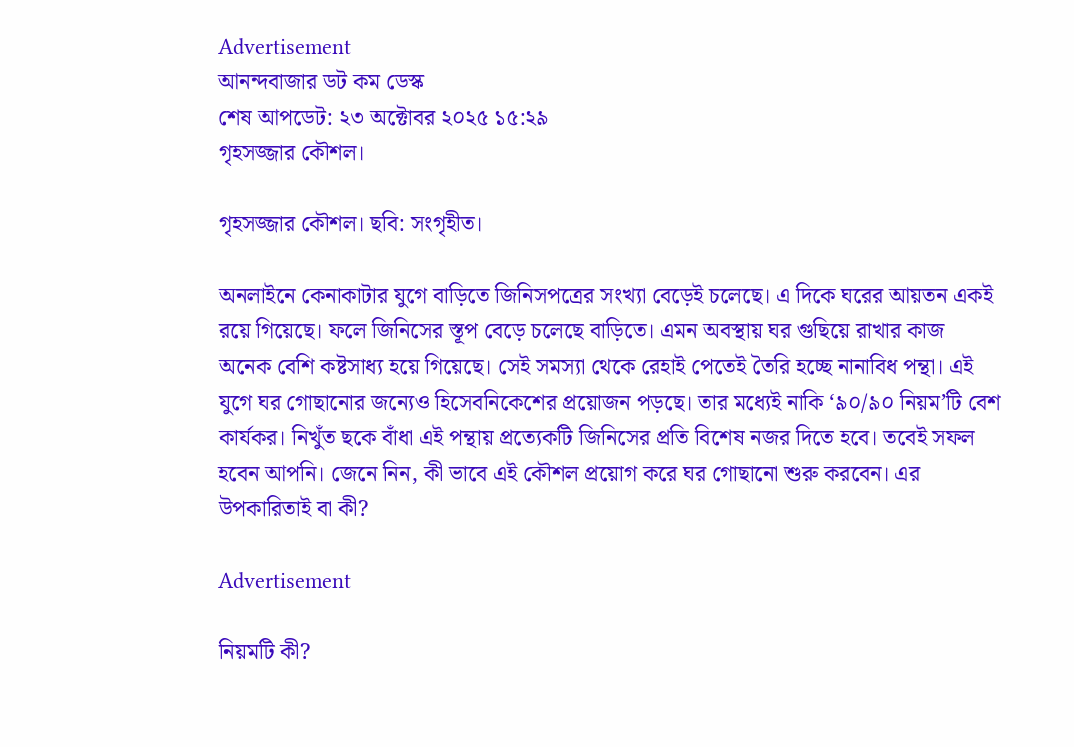Advertisement
আনন্দবাজার ডট কম ডেস্ক
শেষ আপডেট: ২৩ অক্টোবর ২০২৫ ১৫:২৯
গৃহসজ্জার কৌশল।

গৃহসজ্জার কৌশল। ছবি: সংগৃহীত।

অনলাইনে কেনাকাটার যুগে বাড়িতে জিনিসপত্রের সংখ্যা বেড়েই চলেছে। এ দিকে ঘরের আয়তন একই রয়ে গিয়েছে। ফলে জিনিসের স্তূপ বেড়ে চলেছে বাড়িতে। এমন অবস্থায় ঘর গুছিয়ে রাখার কাজ অনেক বেশি কষ্টসাধ্য হয়ে গিয়েছে। সেই সমস্যা থেকে রেহাই পেতেই তৈরি হচ্ছে নানাবিধ পন্থা। এই যুগে ঘর গোছানোর জন্যেও হিসেবনিকেশের প্রয়োজন পড়ছে। তার মধ্যেই নাকি ‘৯০/৯০ নিয়ম’টি বেশ কার্যকর। নিখুঁত ছকে বাঁধা এই পন্থায় প্রত্যেকটি জিনিসের প্রতি বিশেষ নজর দিতে হবে। তবেই সফল হবেন আপনি। জেনে নিন, কী ভাবে এই কৌশল প্রয়োগ করে ঘর গোছানো শুরু করবেন। এর উপকারিতাই বা কী?

Advertisement

নিয়মটি কী?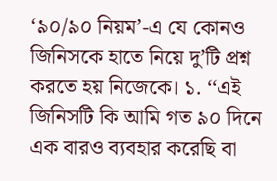‘৯০/৯০ নিয়ম’-এ যে কোনও জিনিসকে হাতে নিয়ে দু’টি প্রশ্ন করতে হয় নিজেকে। ১. ‘‘এই জিনিসটি কি আমি গত ৯০ দিনে এক বারও ব্যবহার করেছি বা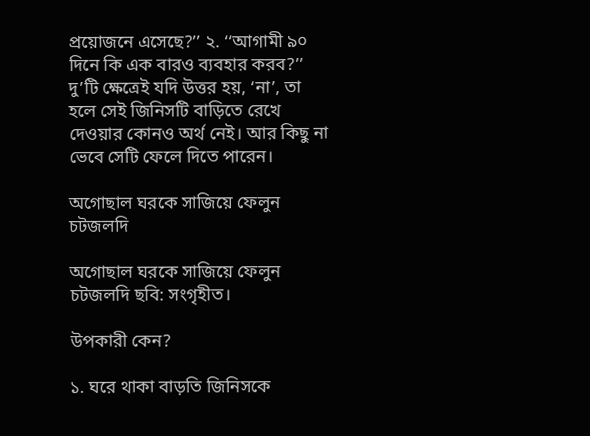প্রয়োজনে এসেছে?’’ ২. ‘‘আগামী ৯০ দিনে কি এক বারও ব্যবহার করব?’’ দু’টি ক্ষেত্রেই যদি উত্তর হয়, ‘না’, তা হলে সেই জিনিসটি বাড়িতে রেখে দেওয়ার কোনও অর্থ নেই। আর কিছু না ভেবে সেটি ফেলে দিতে পারেন।

অগোছাল ঘরকে সাজিয়ে ফেলুন চটজলদি

অগোছাল ঘরকে সাজিয়ে ফেলুন চটজলদি ছবি: সংগৃহীত।

উপকারী কেন?

১. ঘরে থাকা বাড়তি জিনিসকে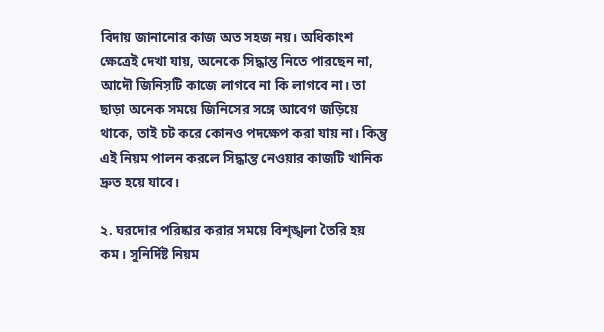বিদায় জানানোর কাজ অত সহজ নয়। অধিকাংশ ক্ষেত্রেই দেখা যায়, অনেকে সিদ্ধান্ত নিতে পারছেন না, আদৌ জিনিস়টি কাজে লাগবে না কি লাগবে না। তা ছাড়া অনেক সময়ে জিনিসের সঙ্গে আবেগ জড়িয়ে থাকে, তাই চট করে কোনও পদক্ষেপ করা যায় না। কিন্তু এই নিয়ম পালন করলে সিদ্ধান্ত নেওয়ার কাজটি খানিক দ্রুত হয়ে যাবে।

২. ঘরদোর পরিষ্কার করার সময়ে বিশৃঙ্খলা তৈরি হয় কম। সুনির্দিষ্ট নিয়ম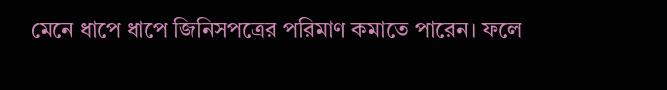মেনে ধাপে ধাপে জিনিসপত্রের পরিমাণ কমাতে পারেন। ফলে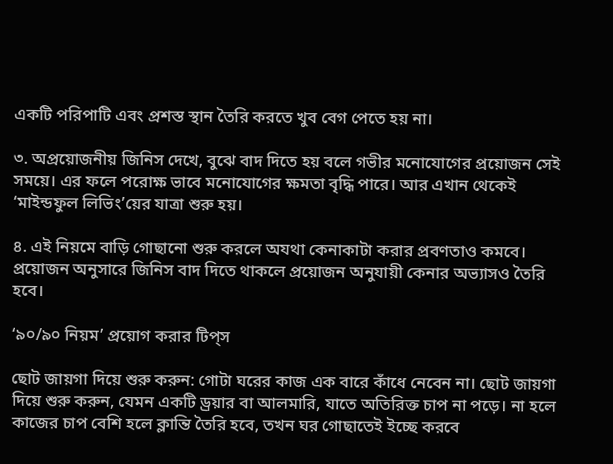একটি পরিপাটি এবং প্রশস্ত স্থান তৈরি করতে খুব বেগ পেতে হয় না।

৩. অপ্রয়োজনীয় জিনিস দেখে, বুঝে বাদ দিতে হয় বলে গভীর মনোযোগের প্রয়োজন সেই সময়ে। এর ফলে পরোক্ষ ভাবে মনোযোগের ক্ষমতা বৃদ্ধি পারে। আর এখান থেকেই ‘মাইন্ডফুল লিভিং’য়ের যাত্রা শুরু হয়।

৪. এই নিয়মে বাড়ি গোছানো শুরু করলে অযথা কেনাকাটা করার প্রবণতাও কমবে। প্রয়োজন অনুসারে জিনিস বাদ দিতে থাকলে প্রয়োজন অনুযায়ী কেনার অভ্যাসও তৈরি হবে।

‘৯০/৯০ নিয়ম’ প্রয়োগ করার টিপ্‌স

ছোট জায়গা দিয়ে শুরু করুন: গোটা ঘরের কাজ এক বারে কাঁধে নেবেন না। ছোট জায়গা দিয়ে শুরু করুন, যেমন একটি ড্রয়ার বা আলমারি, যাতে অতিরিক্ত চাপ না পড়ে। না হলে কাজের চাপ বেশি হলে ক্লান্তি তৈরি হবে, তখন ঘর গোছাতেই ইচ্ছে করবে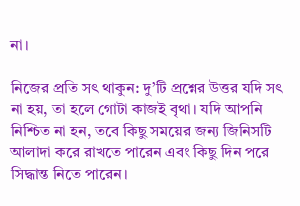না।

নিজের প্রতি সৎ থাকুন: দু’টি প্রশ্নের উত্তর যদি সৎ না হয়, তা হলে গোটা কাজই বৃথা। যদি আপনি নিশ্চিত না হন, তবে কিছু সময়ের জন্য জিনিসটি আলাদা করে রাখতে পারেন এবং কিছু দিন পরে সিদ্ধান্ত নিতে পারেন।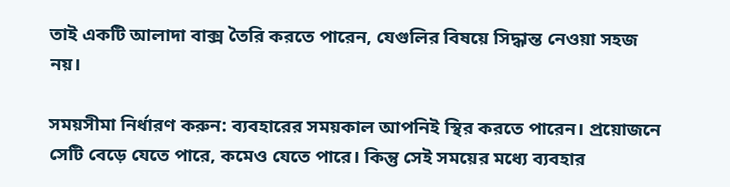তাই একটি আলাদা বাক্স তৈরি করতে পারেন, যেগুলির বিষয়ে সিদ্ধান্ত নেওয়া সহজ নয়।

সময়সীমা নির্ধারণ করুন: ব্যবহারের সময়কাল আপনিই স্থির করতে পারেন। প্রয়োজনে সেটি বেড়ে যেতে পারে, কমেও যেতে পারে। কিন্তু সেই সময়ের মধ্যে ব্যবহার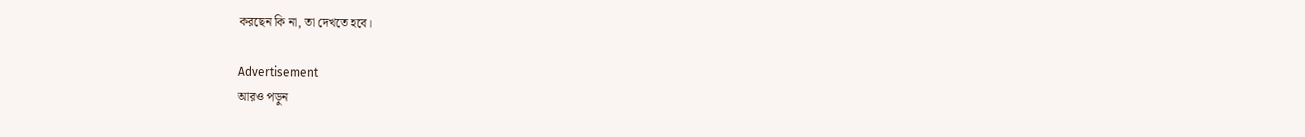করছেন কি না, তা দেখতে হবে।

Advertisement
আরও পড়ুন